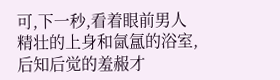可,下一秒,看着眼前男人精壮的上身和氤氲的浴室,后知后觉的羞赧才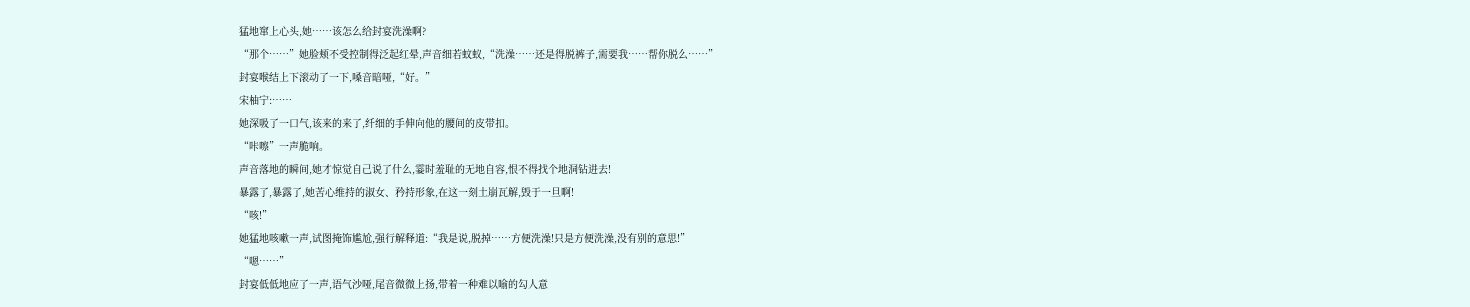猛地窜上心头,她……该怎么给封宴洗澡啊?
“那个……”她脸颊不受控制得泛起红晕,声音细若蚊蚁,“洗澡……还是得脱裤子,需要我……帮你脱么……”
封宴喉结上下滚动了一下,嗓音暗哑,“好。”
宋柚宁:……
她深吸了一口气,该来的来了,纤细的手伸向他的腰间的皮带扣。
“咔嚓”一声脆响。
声音落地的瞬间,她才惊觉自己说了什么,霎时羞耻的无地自容,恨不得找个地洞钻进去!
暴露了,暴露了,她苦心维持的淑女、矜持形象,在这一刻土崩瓦解,毁于一旦啊!
“咳!”
她猛地咳嗽一声,试图掩饰尴尬,强行解释道:“我是说,脱掉……方便洗澡!只是方便洗澡,没有别的意思!”
“嗯……”
封宴低低地应了一声,语气沙哑,尾音微微上扬,带着一种难以喻的勾人意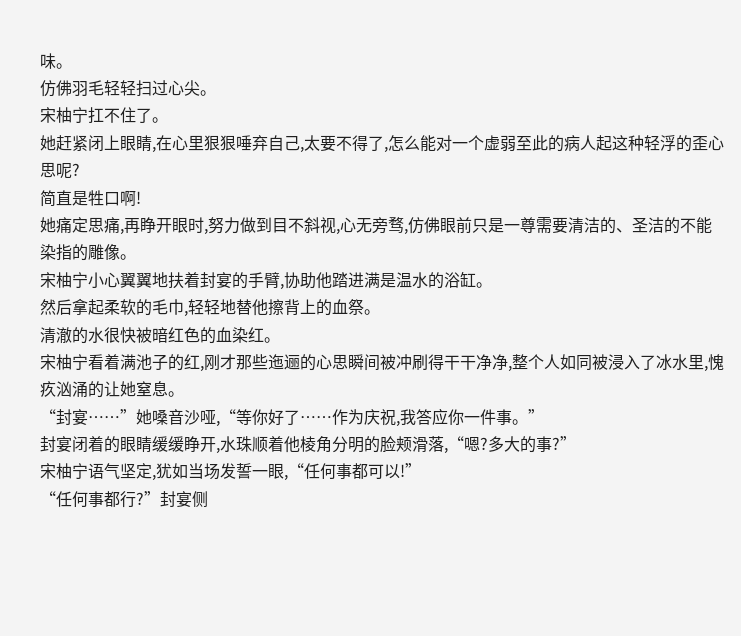味。
仿佛羽毛轻轻扫过心尖。
宋柚宁扛不住了。
她赶紧闭上眼睛,在心里狠狠唾弃自己,太要不得了,怎么能对一个虚弱至此的病人起这种轻浮的歪心思呢?
简直是牲口啊!
她痛定思痛,再睁开眼时,努力做到目不斜视,心无旁骛,仿佛眼前只是一尊需要清洁的、圣洁的不能染指的雕像。
宋柚宁小心翼翼地扶着封宴的手臂,协助他踏进满是温水的浴缸。
然后拿起柔软的毛巾,轻轻地替他擦背上的血祭。
清澈的水很快被暗红色的血染红。
宋柚宁看着满池子的红,刚才那些迤逦的心思瞬间被冲刷得干干净净,整个人如同被浸入了冰水里,愧疚汹涌的让她窒息。
“封宴……”她嗓音沙哑,“等你好了……作为庆祝,我答应你一件事。”
封宴闭着的眼睛缓缓睁开,水珠顺着他棱角分明的脸颊滑落,“嗯?多大的事?”
宋柚宁语气坚定,犹如当场发誓一眼,“任何事都可以!”
“任何事都行?”封宴侧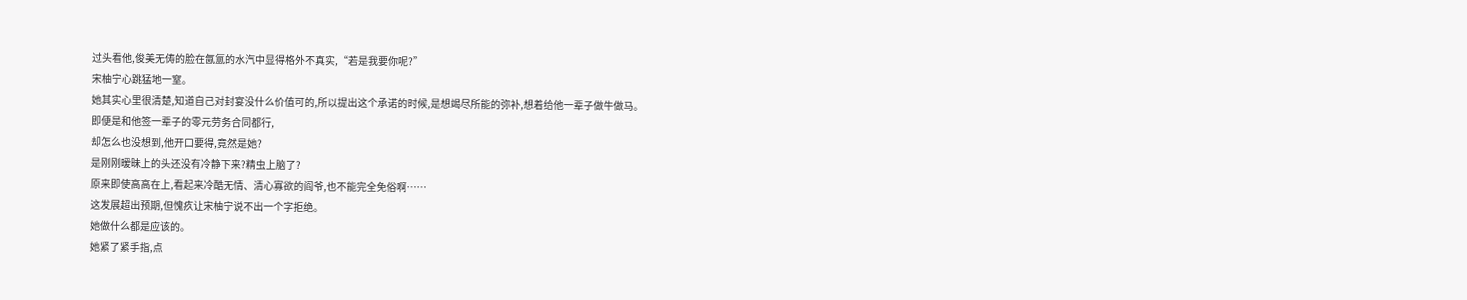过头看他,俊美无俦的脸在氤氲的水汽中显得格外不真实,“若是我要你呢?”
宋柚宁心跳猛地一窒。
她其实心里很清楚,知道自己对封宴没什么价值可的,所以提出这个承诺的时候,是想竭尽所能的弥补,想着给他一辈子做牛做马。
即便是和他签一辈子的零元劳务合同都行,
却怎么也没想到,他开口要得,竟然是她?
是刚刚暧昧上的头还没有冷静下来?精虫上脑了?
原来即使高高在上,看起来冷酷无情、清心寡欲的阎爷,也不能完全免俗啊……
这发展超出预期,但愧疚让宋柚宁说不出一个字拒绝。
她做什么都是应该的。
她紧了紧手指,点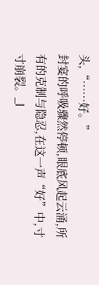头,“……好。”
封宴的呼吸骤然停顿,眼底风起云涌,所有的克制与隐忍,在这一声“好”中,寸寸崩裂。_l